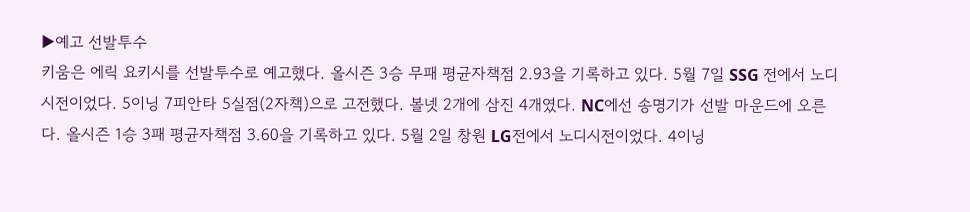▶예고 선발투수
키움은 에릭 요키시를 선발투수로 예고했다. 올시즌 3승 무패 평균자책점 2.93을 기록하고 있다. 5월 7일 SSG 전에서 노디시전이었다. 5이닝 7피안타 5실점(2자책)으로 고전했다. 볼넷 2개에 삼진 4개였다. NC에선 송명기가 선발 마운드에 오른다. 올시즌 1승 3패 평균자책점 3.60을 기록하고 있다. 5월 2일 창원 LG전에서 노디시전이었다. 4이닝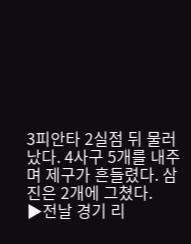3피안타 2실점 뒤 물러났다. 4사구 5개를 내주며 제구가 흔들렸다. 삼진은 2개에 그쳤다.
▶전날 경기 리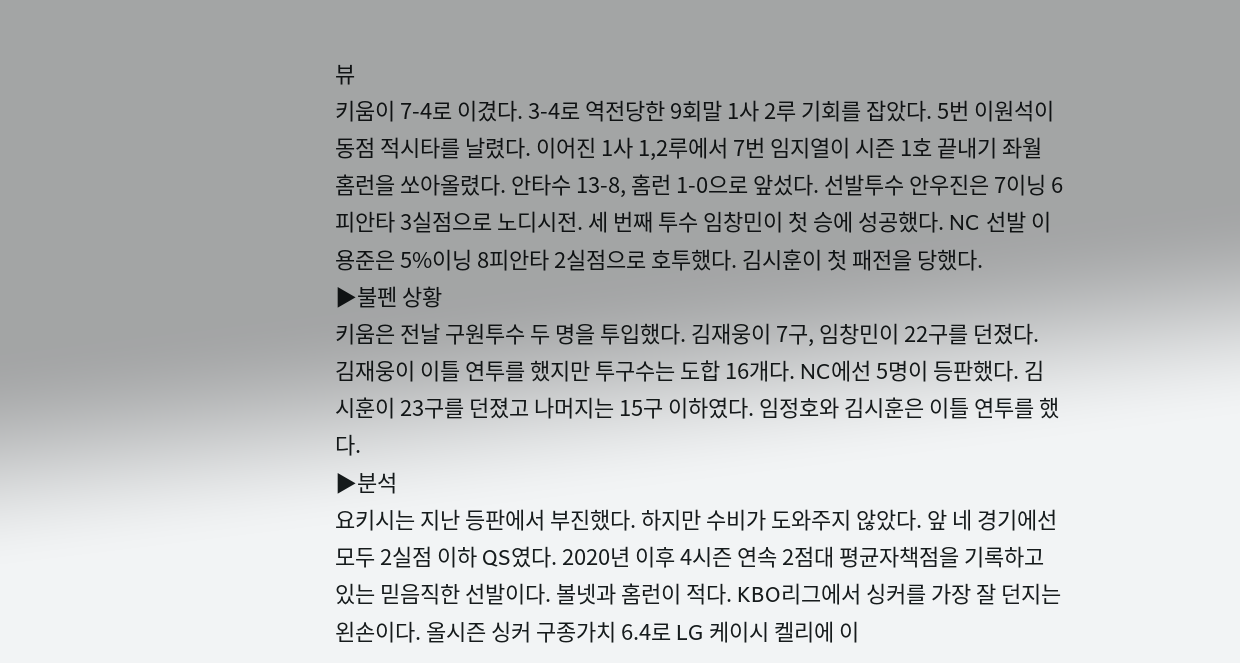뷰
키움이 7-4로 이겼다. 3-4로 역전당한 9회말 1사 2루 기회를 잡았다. 5번 이원석이 동점 적시타를 날렸다. 이어진 1사 1,2루에서 7번 임지열이 시즌 1호 끝내기 좌월 홈런을 쏘아올렸다. 안타수 13-8, 홈런 1-0으로 앞섰다. 선발투수 안우진은 7이닝 6피안타 3실점으로 노디시전. 세 번째 투수 임창민이 첫 승에 성공했다. NC 선발 이용준은 5%이닝 8피안타 2실점으로 호투했다. 김시훈이 첫 패전을 당했다.
▶불펜 상황
키움은 전날 구원투수 두 명을 투입했다. 김재웅이 7구, 임창민이 22구를 던졌다. 김재웅이 이틀 연투를 했지만 투구수는 도합 16개다. NC에선 5명이 등판했다. 김시훈이 23구를 던졌고 나머지는 15구 이하였다. 임정호와 김시훈은 이틀 연투를 했다.
▶분석
요키시는 지난 등판에서 부진했다. 하지만 수비가 도와주지 않았다. 앞 네 경기에선 모두 2실점 이하 QS였다. 2020년 이후 4시즌 연속 2점대 평균자책점을 기록하고 있는 믿음직한 선발이다. 볼넷과 홈런이 적다. KBO리그에서 싱커를 가장 잘 던지는 왼손이다. 올시즌 싱커 구종가치 6.4로 LG 케이시 켈리에 이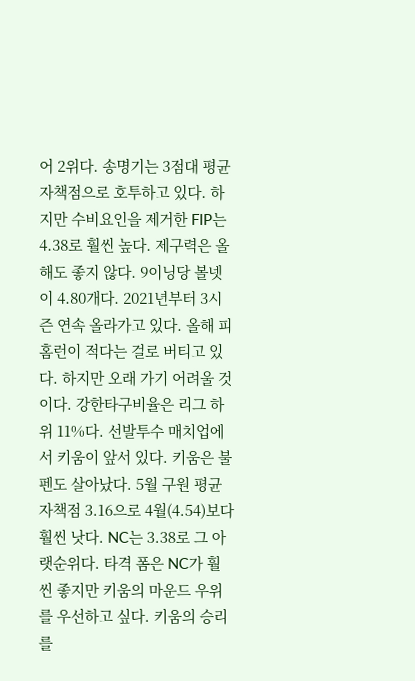어 2위다. 송명기는 3점대 평균자책점으로 호투하고 있다. 하지만 수비요인을 제거한 FIP는 4.38로 훨씬 높다. 제구력은 올해도 좋지 않다. 9이닝당 볼넷이 4.80개다. 2021년부터 3시즌 연속 올라가고 있다. 올해 피홈런이 적다는 걸로 버티고 있다. 하지만 오래 가기 어려울 것이다. 강한타구비율은 리그 하위 11%다. 선발투수 매치업에서 키움이 앞서 있다. 키움은 불펜도 살아났다. 5월 구원 평균자책점 3.16으로 4월(4.54)보다 훨씬 낫다. NC는 3.38로 그 아랫순위다. 타격 폼은 NC가 훨씬 좋지만 키움의 마운드 우위를 우선하고 싶다. 키움의 승리를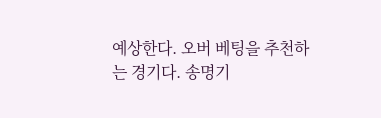예상한다. 오버 베팅을 추천하는 경기다. 송명기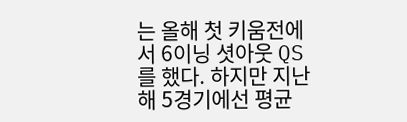는 올해 첫 키움전에서 6이닝 셧아웃 QS를 했다. 하지만 지난해 5경기에선 평균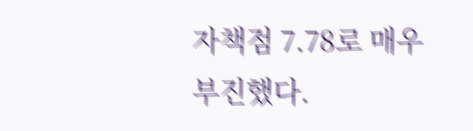자책점 7.78로 매우 부진했다.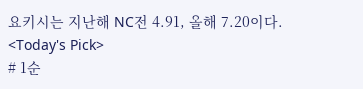요키시는 지난해 NC전 4.91, 올해 7.20이다.
<Today's Pick>
# 1순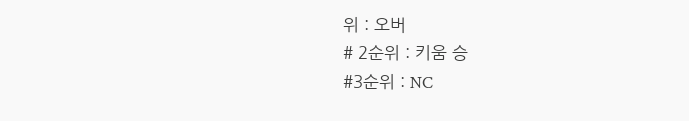위 : 오버
# 2순위 : 키움 승
#3순위 : NC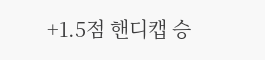+1.5점 핸디캡 승